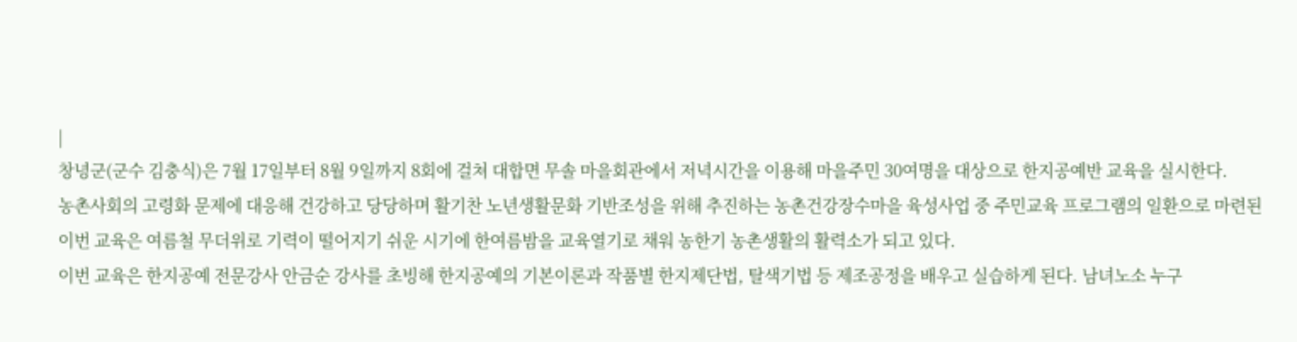|
창녕군(군수 김충식)은 7월 17일부터 8월 9일까지 8회에 걸쳐 대합면 무솔 마을회관에서 저녁시간을 이용해 마을주민 30여명을 대상으로 한지공예반 교육을 실시한다.
농촌사회의 고령화 문제에 대응해 건강하고 당당하며 활기찬 노년생활문화 기반조성을 위해 추진하는 농촌건강장수마을 육성사업 중 주민교육 프로그램의 일환으로 마련된 이번 교육은 여름철 무더위로 기력이 떨어지기 쉬운 시기에 한여름밤을 교육열기로 채워 농한기 농촌생활의 활력소가 되고 있다.
이번 교육은 한지공예 전문강사 안금순 강사를 초빙해 한지공예의 기본이론과 작품별 한지제단법, 탈색기법 등 제조공정을 배우고 실습하게 된다. 남녀노소 누구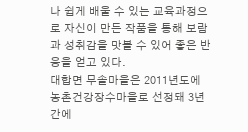나 쉽게 배울 수 있는 교육과정으로 자신이 만든 작품을 통해 보람과 성취감을 맛볼 수 있어 좋은 반응을 얻고 있다.
대합면 무솔마을은 2011년도에 농촌건강장수마을로 선정돼 3년간에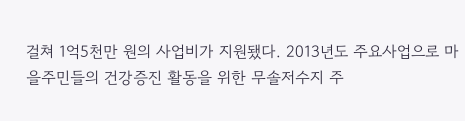걸쳐 1억5천만 원의 사업비가 지원됐다. 2013년도 주요사업으로 마을주민들의 건강증진 활동을 위한 무솔저수지 주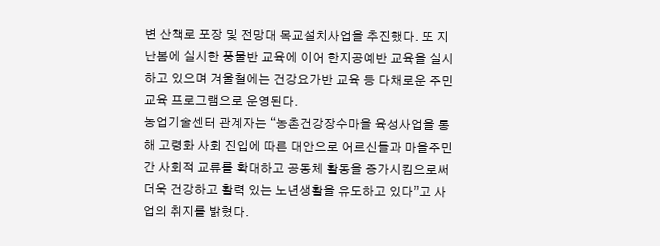변 산책로 포장 및 전망대 목교설치사업을 추진했다. 또 지난봄에 실시한 풍물반 교육에 이어 한지공예반 교육을 실시하고 있으며 겨울철에는 건강요가반 교육 등 다채로운 주민교육 프로그램으로 운영된다.
농업기술센터 관계자는 “농촌건강장수마을 육성사업을 통해 고령화 사회 진입에 따른 대안으로 어르신들과 마을주민간 사회적 교류를 확대하고 공동체 활동을 증가시킴으로써 더욱 건강하고 활력 있는 노년생활을 유도하고 있다”고 사업의 취지를 밝혔다.